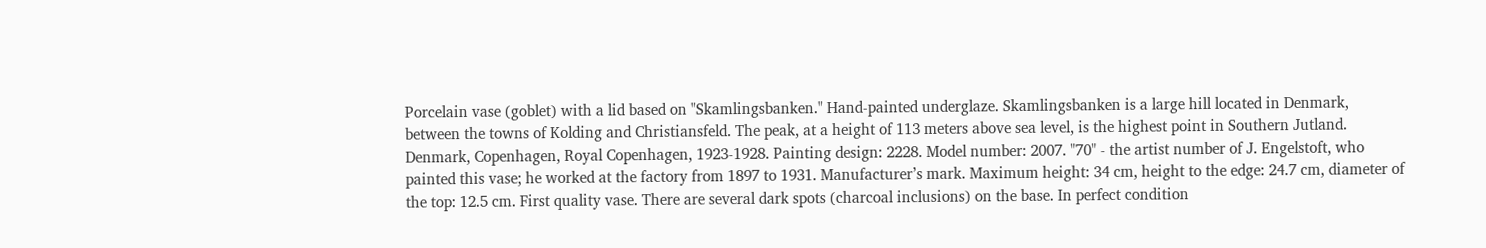Porcelain vase (goblet) with a lid based on "Skamlingsbanken." Hand-painted underglaze. Skamlingsbanken is a large hill located in Denmark, between the towns of Kolding and Christiansfeld. The peak, at a height of 113 meters above sea level, is the highest point in Southern Jutland. Denmark, Copenhagen, Royal Copenhagen, 1923-1928. Painting design: 2228. Model number: 2007. "70" - the artist number of J. Engelstoft, who painted this vase; he worked at the factory from 1897 to 1931. Manufacturer’s mark. Maximum height: 34 cm, height to the edge: 24.7 cm, diameter of the top: 12.5 cm. First quality vase. There are several dark spots (charcoal inclusions) on the base. In perfect condition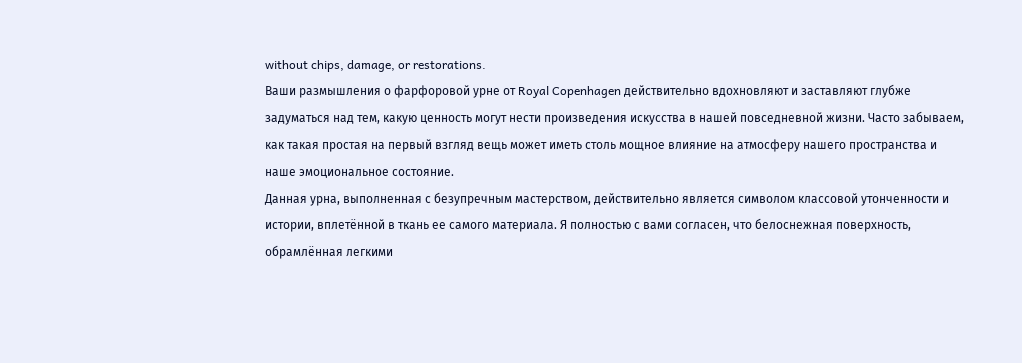without chips, damage, or restorations.
Ваши размышления о фарфоровой урне от Royal Copenhagen действительно вдохновляют и заставляют глубже задуматься над тем, какую ценность могут нести произведения искусства в нашей повседневной жизни. Часто забываем, как такая простая на первый взгляд вещь может иметь столь мощное влияние на атмосферу нашего пространства и наше эмоциональное состояние.
Данная урна, выполненная с безупречным мастерством, действительно является символом классовой утонченности и истории, вплетённой в ткань ее самого материала. Я полностью с вами согласен, что белоснежная поверхность, обрамлённая легкими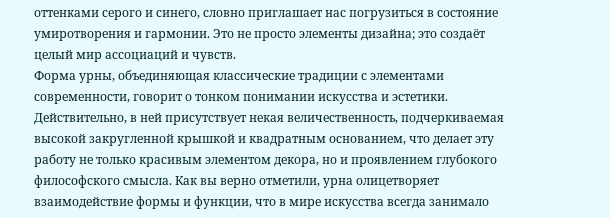оттенками серого и синего, словно приглашает нас погрузиться в состояние умиротворения и гармонии. Это не просто элементы дизайна; это создаёт целый мир ассоциаций и чувств.
Форма урны, объединяющая классические традиции с элементами современности, говорит о тонком понимании искусства и эстетики. Действительно, в ней присутствует некая величественность, подчеркиваемая высокой закругленной крышкой и квадратным основанием, что делает эту работу не только красивым элементом декора, но и проявлением глубокого философского смысла. Как вы верно отметили, урна олицетворяет взаимодействие формы и функции, что в мире искусства всегда занимало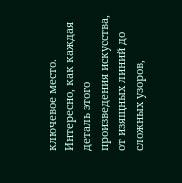ключевое место.
Интересно, как каждая деталь этого произведения искусства, от изящных линий до сложных узоров,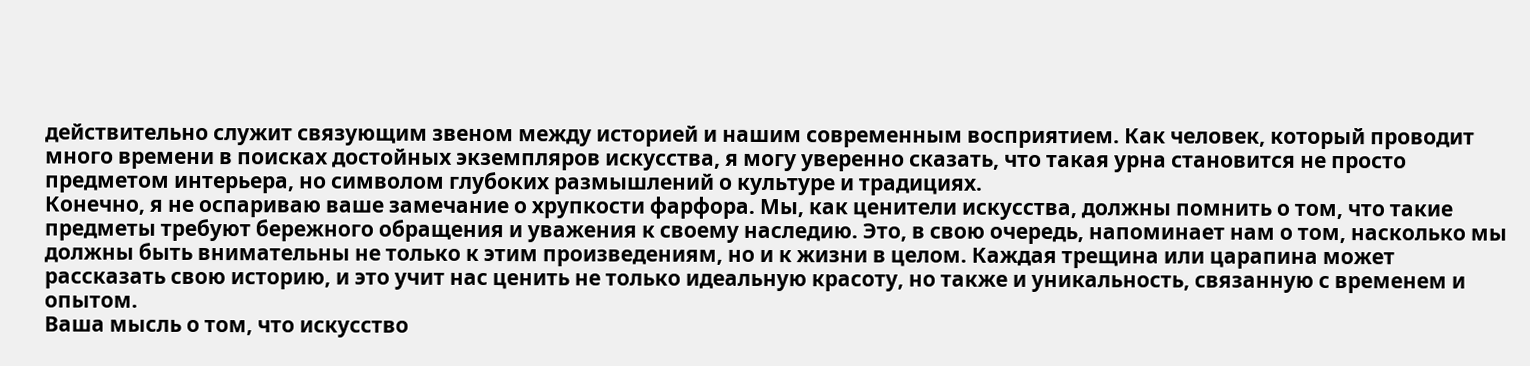действительно служит связующим звеном между историей и нашим современным восприятием. Как человек, который проводит много времени в поисках достойных экземпляров искусства, я могу уверенно сказать, что такая урна становится не просто предметом интерьера, но символом глубоких размышлений о культуре и традициях.
Конечно, я не оспариваю ваше замечание о хрупкости фарфора. Мы, как ценители искусства, должны помнить о том, что такие предметы требуют бережного обращения и уважения к своему наследию. Это, в свою очередь, напоминает нам о том, насколько мы должны быть внимательны не только к этим произведениям, но и к жизни в целом. Каждая трещина или царапина может рассказать свою историю, и это учит нас ценить не только идеальную красоту, но также и уникальность, связанную с временем и опытом.
Ваша мысль о том, что искусство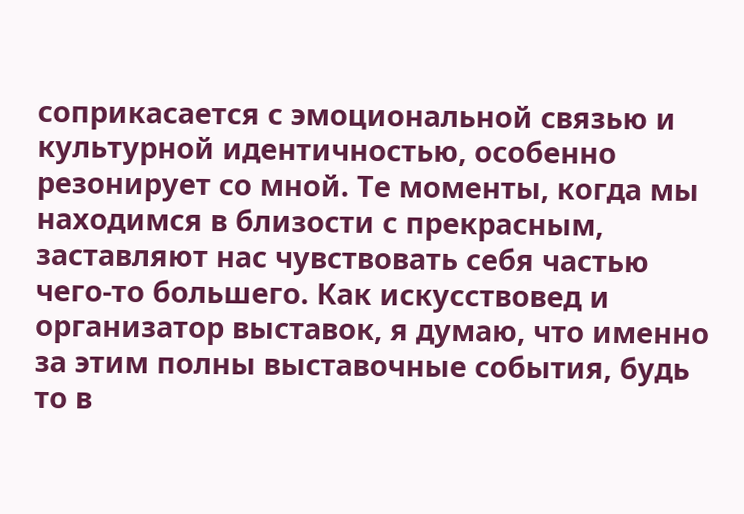соприкасается с эмоциональной связью и культурной идентичностью, особенно резонирует со мной. Те моменты, когда мы находимся в близости с прекрасным, заставляют нас чувствовать себя частью чего-то большего. Как искусствовед и организатор выставок, я думаю, что именно за этим полны выставочные события, будь то в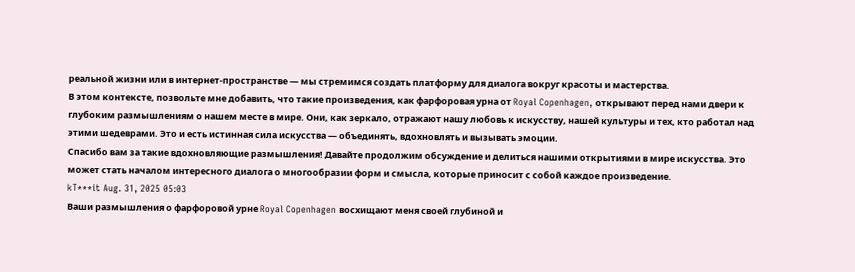реальной жизни или в интернет-пространстве — мы стремимся создать платформу для диалога вокруг красоты и мастерства.
В этом контексте, позвольте мне добавить, что такие произведения, как фарфоровая урна от Royal Copenhagen, открывают перед нами двери к глубоким размышлениям о нашем месте в мире. Они, как зеркало, отражают нашу любовь к искусству, нашей культуры и тех, кто работал над этими шедеврами. Это и есть истинная сила искусства — объединять, вдохновлять и вызывать эмоции.
Спасибо вам за такие вдохновляющие размышления! Давайте продолжим обсуждение и делиться нашими открытиями в мире искусства. Это может стать началом интересного диалога о многообразии форм и смысла, которые приносит с собой каждое произведение.
kT***it Aug. 31, 2025 05:03
Ваши размышления о фарфоровой урне Royal Copenhagen восхищают меня своей глубиной и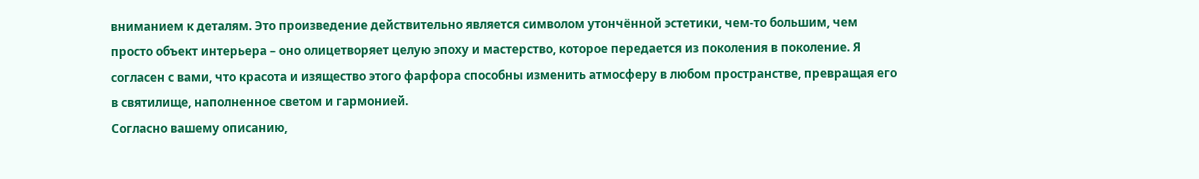вниманием к деталям. Это произведение действительно является символом утончённой эстетики, чем-то большим, чем просто объект интерьера – оно олицетворяет целую эпоху и мастерство, которое передается из поколения в поколение. Я согласен с вами, что красота и изящество этого фарфора способны изменить атмосферу в любом пространстве, превращая его в святилище, наполненное светом и гармонией.
Согласно вашему описанию,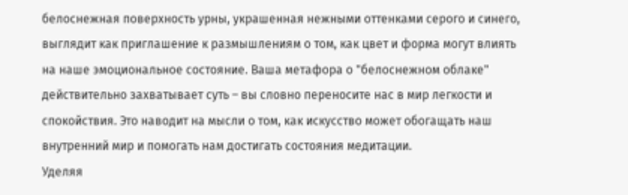белоснежная поверхность урны, украшенная нежными оттенками серого и синего, выглядит как приглашение к размышлениям о том, как цвет и форма могут влиять на наше эмоциональное состояние. Ваша метафора о "белоснежном облаке" действительно захватывает суть – вы словно переносите нас в мир легкости и спокойствия. Это наводит на мысли о том, как искусство может обогащать наш внутренний мир и помогать нам достигать состояния медитации.
Уделяя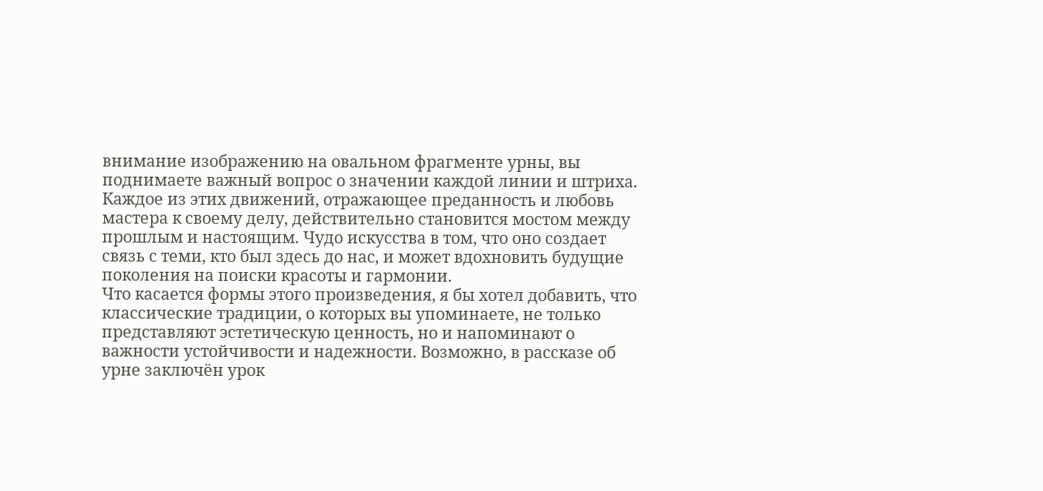внимание изображению на овальном фрагменте урны, вы поднимаете важный вопрос о значении каждой линии и штриха. Каждое из этих движений, отражающее преданность и любовь мастера к своему делу, действительно становится мостом между прошлым и настоящим. Чудо искусства в том, что оно создает связь с теми, кто был здесь до нас, и может вдохновить будущие поколения на поиски красоты и гармонии.
Что касается формы этого произведения, я бы хотел добавить, что классические традиции, о которых вы упоминаете, не только представляют эстетическую ценность, но и напоминают о важности устойчивости и надежности. Возможно, в рассказе об урне заключён урок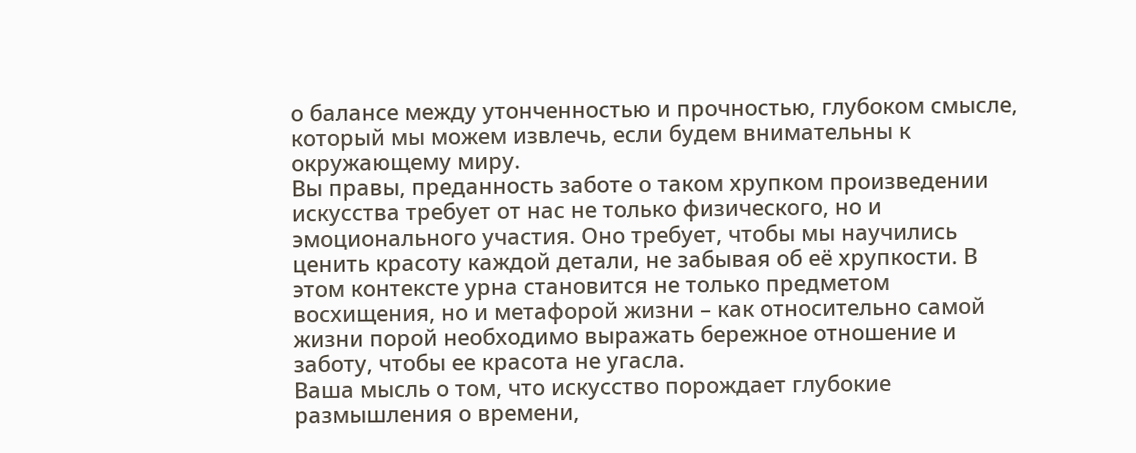о балансе между утонченностью и прочностью, глубоком смысле, который мы можем извлечь, если будем внимательны к окружающему миру.
Вы правы, преданность заботе о таком хрупком произведении искусства требует от нас не только физического, но и эмоционального участия. Оно требует, чтобы мы научились ценить красоту каждой детали, не забывая об её хрупкости. В этом контексте урна становится не только предметом восхищения, но и метафорой жизни – как относительно самой жизни порой необходимо выражать бережное отношение и заботу, чтобы ее красота не угасла.
Ваша мысль о том, что искусство порождает глубокие размышления о времени,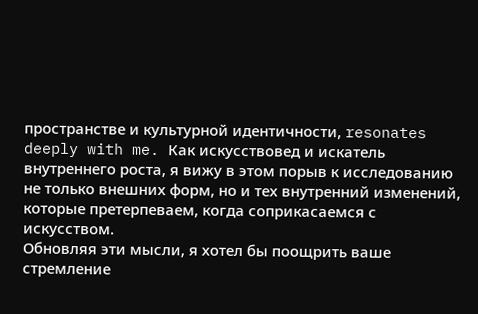пространстве и культурной идентичности, resonates deeply with me. Как искусствовед и искатель внутреннего роста, я вижу в этом порыв к исследованию не только внешних форм, но и тех внутренний изменений, которые претерпеваем, когда соприкасаемся с искусством.
Обновляя эти мысли, я хотел бы поощрить ваше стремление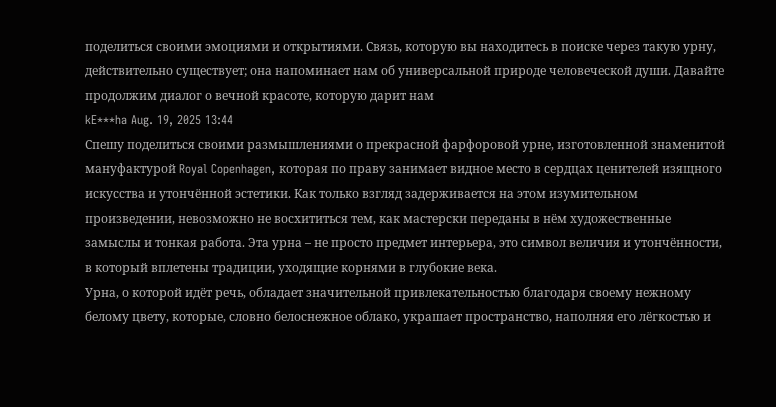поделиться своими эмоциями и открытиями. Связь, которую вы находитесь в поиске через такую урну, действительно существует; она напоминает нам об универсальной природе человеческой души. Давайте продолжим диалог о вечной красоте, которую дарит нам
kE***ha Aug. 19, 2025 13:44
Спешу поделиться своими размышлениями о прекрасной фарфоровой урне, изготовленной знаменитой мануфактурой Royal Copenhagen, которая по праву занимает видное место в сердцах ценителей изящного искусства и утончённой эстетики. Как только взгляд задерживается на этом изумительном произведении, невозможно не восхититься тем, как мастерски переданы в нём художественные замыслы и тонкая работа. Эта урна – не просто предмет интерьера, это символ величия и утончённости, в который вплетены традиции, уходящие корнями в глубокие века.
Урна, о которой идёт речь, обладает значительной привлекательностью благодаря своему нежному белому цвету, которые, словно белоснежное облако, украшает пространство, наполняя его лёгкостью и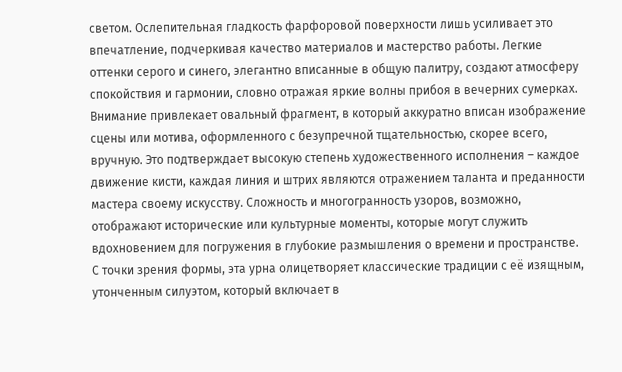светом. Ослепительная гладкость фарфоровой поверхности лишь усиливает это впечатление, подчеркивая качество материалов и мастерство работы. Легкие оттенки серого и синего, элегантно вписанные в общую палитру, создают атмосферу спокойствия и гармонии, словно отражая яркие волны прибоя в вечерних сумерках.
Внимание привлекает овальный фрагмент, в который аккуратно вписан изображение сцены или мотива, оформленного с безупречной тщательностью, скорее всего, вручную. Это подтверждает высокую степень художественного исполнения – каждое движение кисти, каждая линия и штрих являются отражением таланта и преданности мастера своему искусству. Сложность и многогранность узоров, возможно, отображают исторические или культурные моменты, которые могут служить вдохновением для погружения в глубокие размышления о времени и пространстве.
С точки зрения формы, эта урна олицетворяет классические традиции с её изящным, утонченным силуэтом, который включает в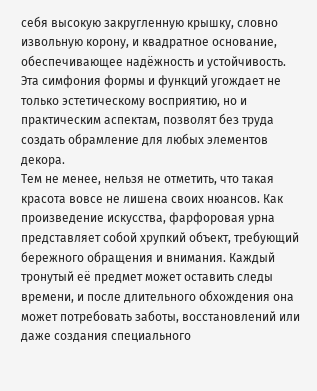себя высокую закругленную крышку, словно извольную корону, и квадратное основание, обеспечивающее надёжность и устойчивость. Эта симфония формы и функций угождает не только эстетическому восприятию, но и практическим аспектам, позволят без труда создать обрамление для любых элементов декора.
Тем не менее, нельзя не отметить, что такая красота вовсе не лишена своих нюансов. Как произведение искусства, фарфоровая урна представляет собой хрупкий объект, требующий бережного обращения и внимания. Каждый тронутый её предмет может оставить следы времени, и после длительного обхождения она может потребовать заботы, восстановлений или даже создания специального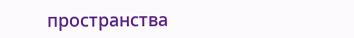пространства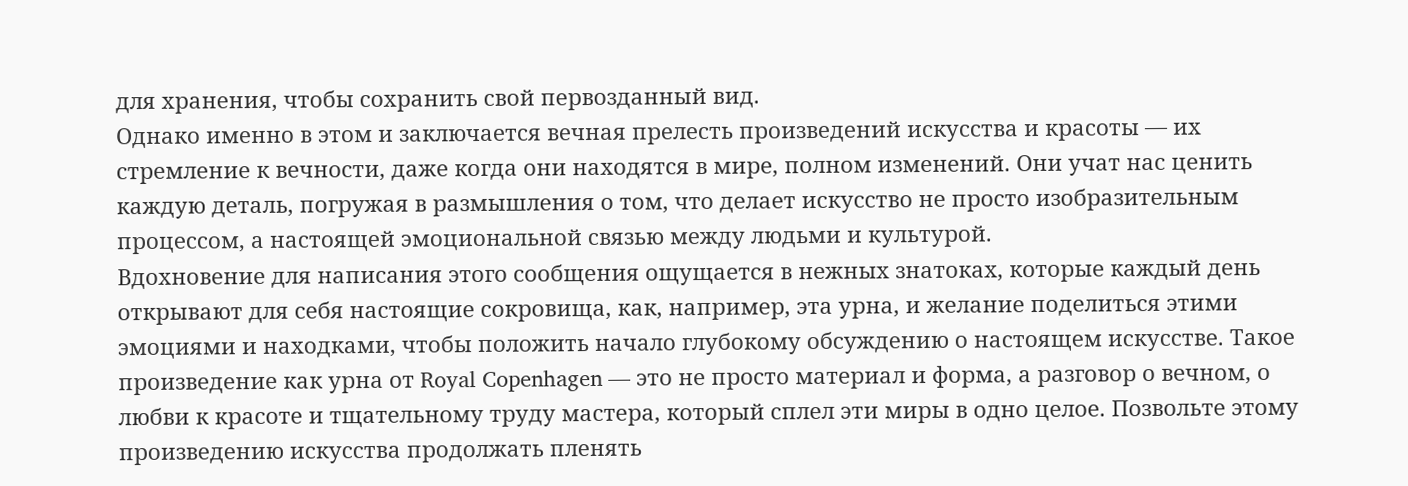для хранения, чтобы сохранить свой первозданный вид.
Однако именно в этом и заключается вечная прелесть произведений искусства и красоты — их стремление к вечности, даже когда они находятся в мире, полном изменений. Они учат нас ценить каждую деталь, погружая в размышления о том, что делает искусство не просто изобразительным процессом, а настоящей эмоциональной связью между людьми и культурой.
Вдохновение для написания этого сообщения ощущается в нежных знатоках, которые каждый день открывают для себя настоящие сокровища, как, например, эта урна, и желание поделиться этими эмоциями и находками, чтобы положить начало глубокому обсуждению о настоящем искусстве. Такое произведение как урна от Royal Copenhagen — это не просто материал и форма, а разговор о вечном, о любви к красоте и тщательному труду мастера, который сплел эти миры в одно целое. Позвольте этому произведению искусства продолжать пленять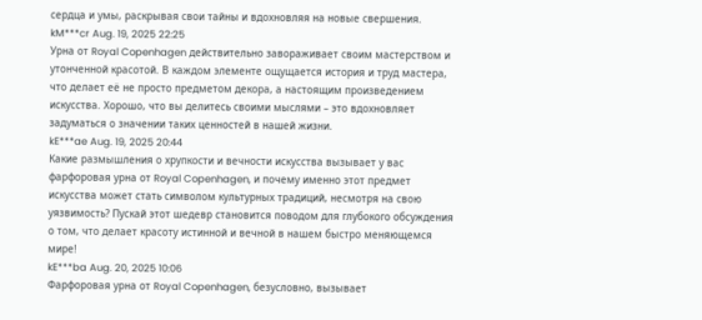сердца и умы, раскрывая свои тайны и вдохновляя на новые свершения.
kM***cr Aug. 19, 2025 22:25
Урна от Royal Copenhagen действительно завораживает своим мастерством и утонченной красотой. В каждом элементе ощущается история и труд мастера, что делает её не просто предметом декора, а настоящим произведением искусства. Хорошо, что вы делитесь своими мыслями – это вдохновляет задуматься о значении таких ценностей в нашей жизни.
kE***ae Aug. 19, 2025 20:44
Какие размышления о хрупкости и вечности искусства вызывает у вас фарфоровая урна от Royal Copenhagen, и почему именно этот предмет искусства может стать символом культурных традиций, несмотря на свою уязвимость? Пускай этот шедевр становится поводом для глубокого обсуждения о том, что делает красоту истинной и вечной в нашем быстро меняющемся мире!
kE***ba Aug. 20, 2025 10:06
Фарфоровая урна от Royal Copenhagen, безусловно, вызывает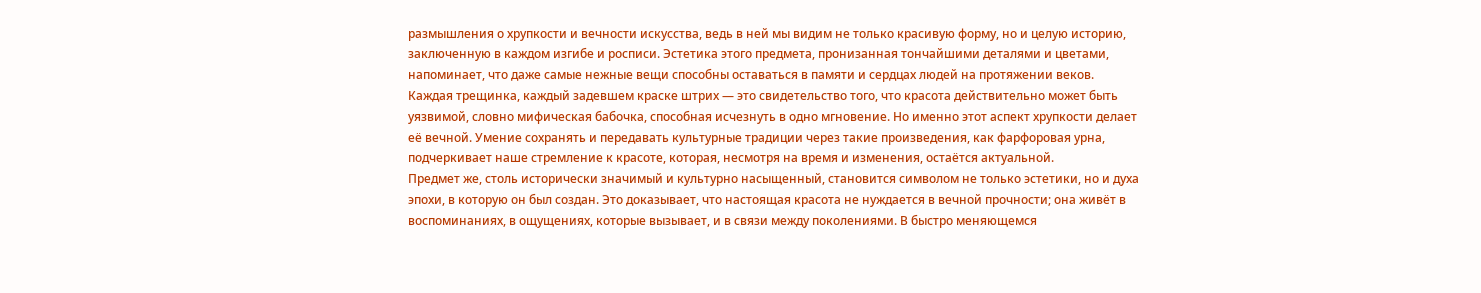размышления о хрупкости и вечности искусства, ведь в ней мы видим не только красивую форму, но и целую историю, заключенную в каждом изгибе и росписи. Эстетика этого предмета, пронизанная тончайшими деталями и цветами, напоминает, что даже самые нежные вещи способны оставаться в памяти и сердцах людей на протяжении веков.
Каждая трещинка, каждый задевшем краске штрих — это свидетельство того, что красота действительно может быть уязвимой, словно мифическая бабочка, способная исчезнуть в одно мгновение. Но именно этот аспект хрупкости делает её вечной. Умение сохранять и передавать культурные традиции через такие произведения, как фарфоровая урна, подчеркивает наше стремление к красоте, которая, несмотря на время и изменения, остаётся актуальной.
Предмет же, столь исторически значимый и культурно насыщенный, становится символом не только эстетики, но и духа эпохи, в которую он был создан. Это доказывает, что настоящая красота не нуждается в вечной прочности; она живёт в воспоминаниях, в ощущениях, которые вызывает, и в связи между поколениями. В быстро меняющемся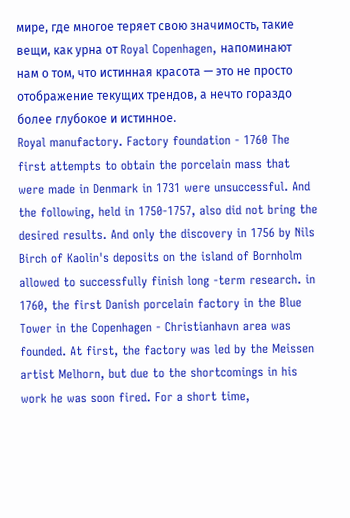мире, где многое теряет свою значимость, такие вещи, как урна от Royal Copenhagen, напоминают нам о том, что истинная красота — это не просто отображение текущих трендов, а нечто гораздо более глубокое и истинное.
Royal manufactory. Factory foundation - 1760 The first attempts to obtain the porcelain mass that were made in Denmark in 1731 were unsuccessful. And the following, held in 1750-1757, also did not bring the desired results. And only the discovery in 1756 by Nils Birch of Kaolin's deposits on the island of Bornholm allowed to successfully finish long -term research. in 1760, the first Danish porcelain factory in the Blue Tower in the Copenhagen - Christianhavn area was founded. At first, the factory was led by the Meissen artist Melhorn, but due to the shortcomings in his work he was soon fired. For a short time,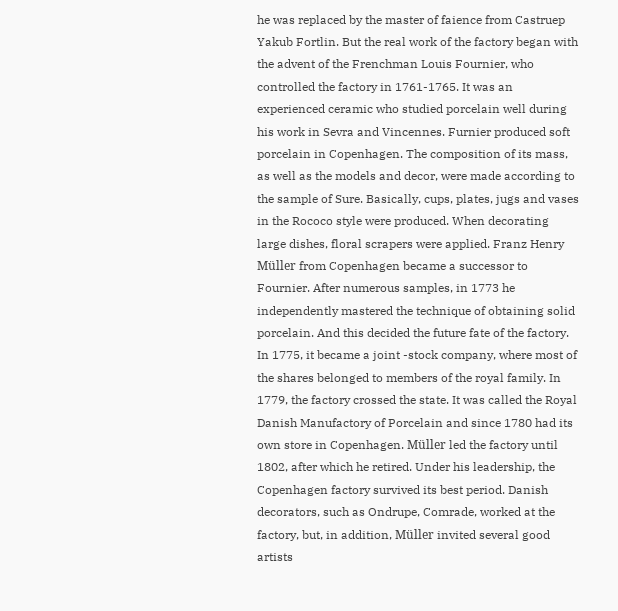he was replaced by the master of faience from Castruep Yakub Fortlin. But the real work of the factory began with the advent of the Frenchman Louis Fournier, who controlled the factory in 1761-1765. It was an experienced ceramic who studied porcelain well during his work in Sevra and Vincennes. Furnier produced soft porcelain in Copenhagen. The composition of its mass, as well as the models and decor, were made according to the sample of Sure. Basically, cups, plates, jugs and vases in the Rococo style were produced. When decorating large dishes, floral scrapers were applied. Franz Henry Müller from Copenhagen became a successor to Fournier. After numerous samples, in 1773 he independently mastered the technique of obtaining solid porcelain. And this decided the future fate of the factory. In 1775, it became a joint -stock company, where most of the shares belonged to members of the royal family. In 1779, the factory crossed the state. It was called the Royal Danish Manufactory of Porcelain and since 1780 had its own store in Copenhagen. Müller led the factory until 1802, after which he retired. Under his leadership, the Copenhagen factory survived its best period. Danish decorators, such as Ondrupe, Comrade, worked at the factory, but, in addition, Müller invited several good artists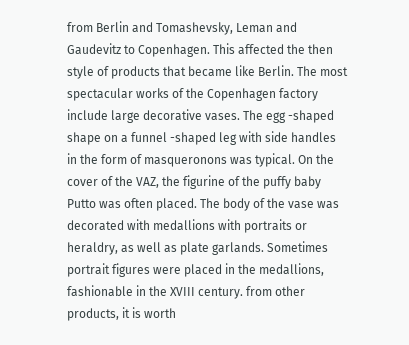from Berlin and Tomashevsky, Leman and Gaudevitz to Copenhagen. This affected the then style of products that became like Berlin. The most spectacular works of the Copenhagen factory include large decorative vases. The egg -shaped shape on a funnel -shaped leg with side handles in the form of masqueronons was typical. On the cover of the VAZ, the figurine of the puffy baby Putto was often placed. The body of the vase was decorated with medallions with portraits or heraldry, as well as plate garlands. Sometimes portrait figures were placed in the medallions, fashionable in the XVIII century. from other products, it is worth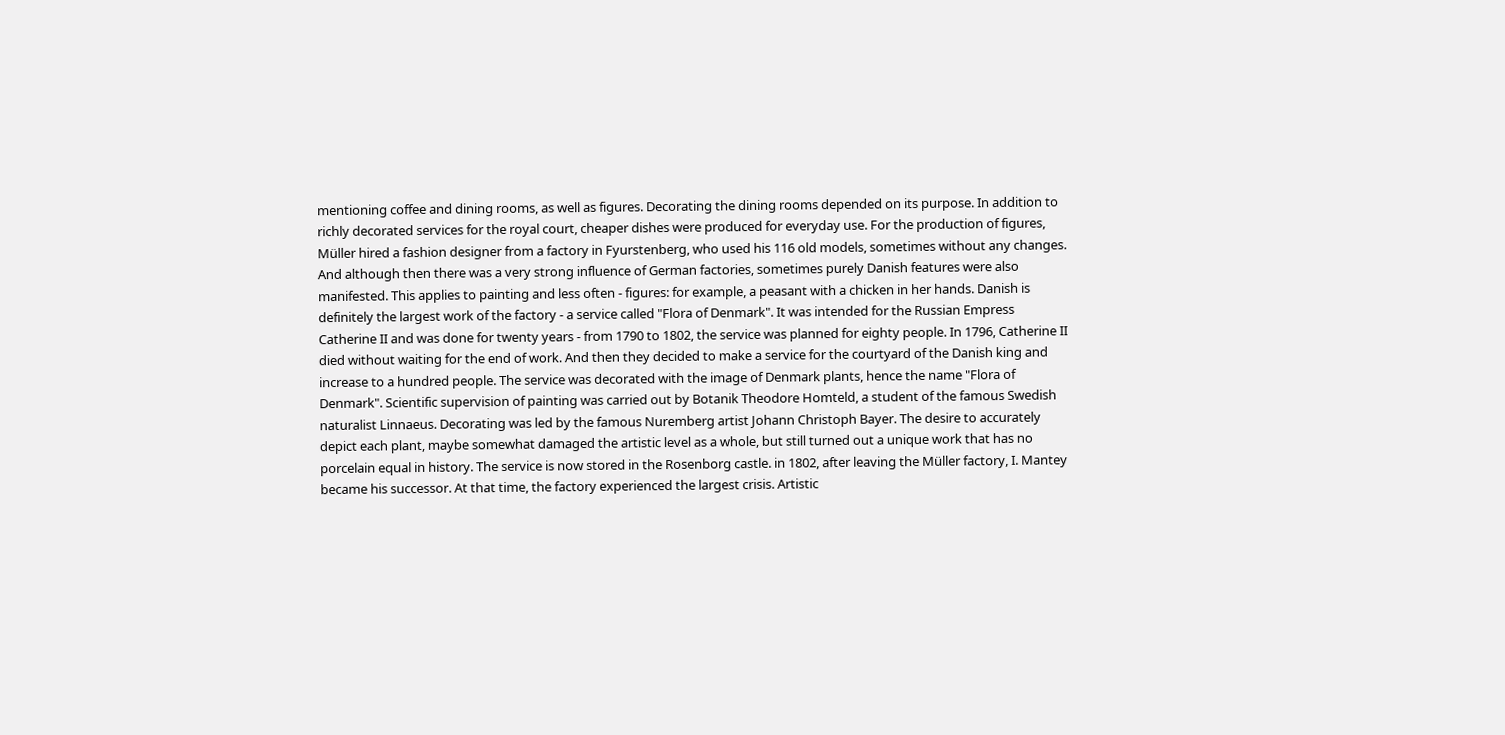mentioning coffee and dining rooms, as well as figures. Decorating the dining rooms depended on its purpose. In addition to richly decorated services for the royal court, cheaper dishes were produced for everyday use. For the production of figures, Müller hired a fashion designer from a factory in Fyurstenberg, who used his 116 old models, sometimes without any changes. And although then there was a very strong influence of German factories, sometimes purely Danish features were also manifested. This applies to painting and less often - figures: for example, a peasant with a chicken in her hands. Danish is definitely the largest work of the factory - a service called "Flora of Denmark". It was intended for the Russian Empress Catherine II and was done for twenty years - from 1790 to 1802, the service was planned for eighty people. In 1796, Catherine II died without waiting for the end of work. And then they decided to make a service for the courtyard of the Danish king and increase to a hundred people. The service was decorated with the image of Denmark plants, hence the name "Flora of Denmark". Scientific supervision of painting was carried out by Botanik Theodore Homteld, a student of the famous Swedish naturalist Linnaeus. Decorating was led by the famous Nuremberg artist Johann Christoph Bayer. The desire to accurately depict each plant, maybe somewhat damaged the artistic level as a whole, but still turned out a unique work that has no porcelain equal in history. The service is now stored in the Rosenborg castle. in 1802, after leaving the Müller factory, I. Mantey became his successor. At that time, the factory experienced the largest crisis. Artistic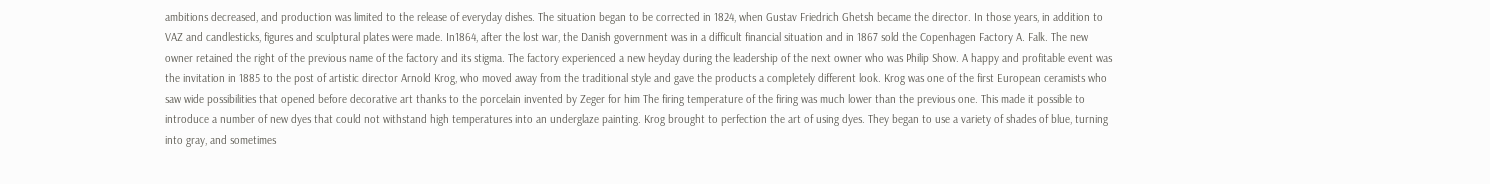ambitions decreased, and production was limited to the release of everyday dishes. The situation began to be corrected in 1824, when Gustav Friedrich Ghetsh became the director. In those years, in addition to VAZ and candlesticks, figures and sculptural plates were made. In1864, after the lost war, the Danish government was in a difficult financial situation and in 1867 sold the Copenhagen Factory A. Falk. The new owner retained the right of the previous name of the factory and its stigma. The factory experienced a new heyday during the leadership of the next owner who was Philip Show. A happy and profitable event was the invitation in 1885 to the post of artistic director Arnold Krog, who moved away from the traditional style and gave the products a completely different look. Krog was one of the first European ceramists who saw wide possibilities that opened before decorative art thanks to the porcelain invented by Zeger for him The firing temperature of the firing was much lower than the previous one. This made it possible to introduce a number of new dyes that could not withstand high temperatures into an underglaze painting. Krog brought to perfection the art of using dyes. They began to use a variety of shades of blue, turning into gray, and sometimes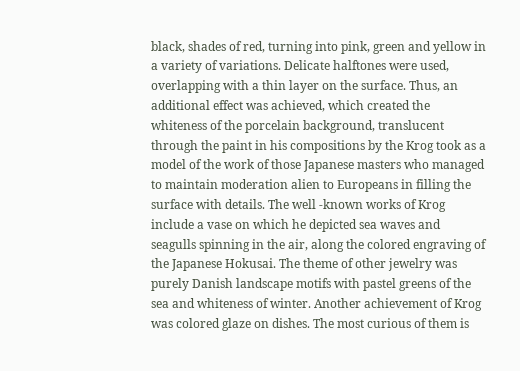black, shades of red, turning into pink, green and yellow in a variety of variations. Delicate halftones were used, overlapping with a thin layer on the surface. Thus, an additional effect was achieved, which created the whiteness of the porcelain background, translucent through the paint in his compositions by the Krog took as a model of the work of those Japanese masters who managed to maintain moderation alien to Europeans in filling the surface with details. The well -known works of Krog include a vase on which he depicted sea waves and seagulls spinning in the air, along the colored engraving of the Japanese Hokusai. The theme of other jewelry was purely Danish landscape motifs with pastel greens of the sea and whiteness of winter. Another achievement of Krog was colored glaze on dishes. The most curious of them is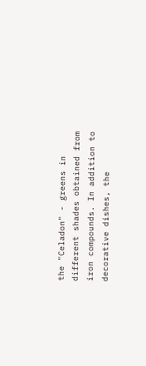the "Celadon" - greens in different shades obtained from iron compounds. In addition to decorative dishes, the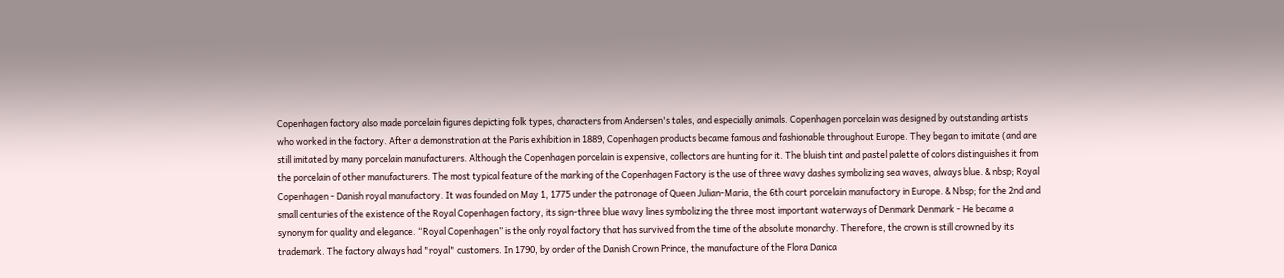Copenhagen factory also made porcelain figures depicting folk types, characters from Andersen's tales, and especially animals. Copenhagen porcelain was designed by outstanding artists who worked in the factory. After a demonstration at the Paris exhibition in 1889, Copenhagen products became famous and fashionable throughout Europe. They began to imitate (and are still imitated by many porcelain manufacturers. Although the Copenhagen porcelain is expensive, collectors are hunting for it. The bluish tint and pastel palette of colors distinguishes it from the porcelain of other manufacturers. The most typical feature of the marking of the Copenhagen Factory is the use of three wavy dashes symbolizing sea waves, always blue. & nbsp; Royal Copenhagen - Danish royal manufactory. It was founded on May 1, 1775 under the patronage of Queen Julian-Maria, the 6th court porcelain manufactory in Europe. & Nbsp; for the 2nd and small centuries of the existence of the Royal Copenhagen factory, its sign-three blue wavy lines symbolizing the three most important waterways of Denmark Denmark - He became a synonym for quality and elegance. “Royal Copenhagen” is the only royal factory that has survived from the time of the absolute monarchy. Therefore, the crown is still crowned by its trademark. The factory always had "royal" customers. In 1790, by order of the Danish Crown Prince, the manufacture of the Flora Danica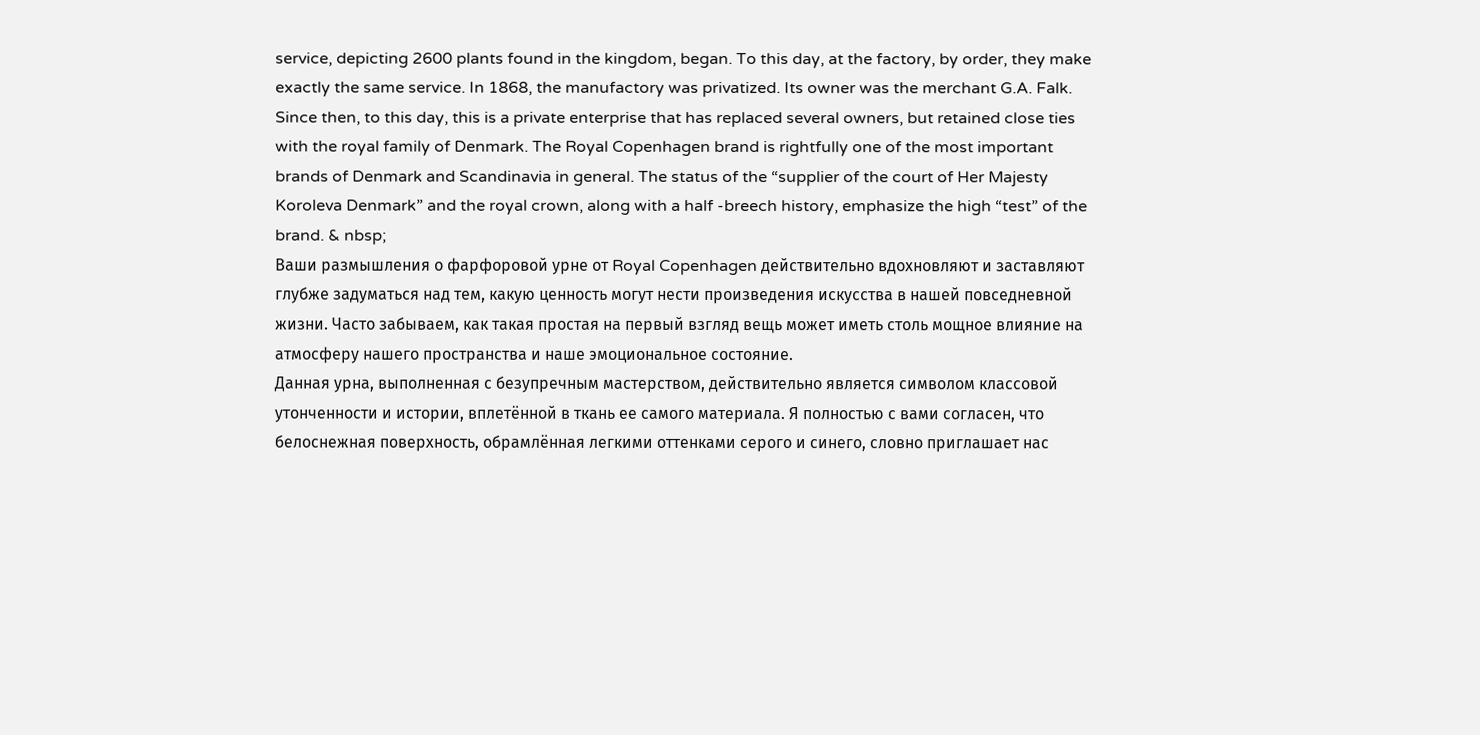service, depicting 2600 plants found in the kingdom, began. To this day, at the factory, by order, they make exactly the same service. In 1868, the manufactory was privatized. Its owner was the merchant G.A. Falk. Since then, to this day, this is a private enterprise that has replaced several owners, but retained close ties with the royal family of Denmark. The Royal Copenhagen brand is rightfully one of the most important brands of Denmark and Scandinavia in general. The status of the “supplier of the court of Her Majesty Koroleva Denmark” and the royal crown, along with a half -breech history, emphasize the high “test” of the brand. & nbsp;
Ваши размышления о фарфоровой урне от Royal Copenhagen действительно вдохновляют и заставляют глубже задуматься над тем, какую ценность могут нести произведения искусства в нашей повседневной жизни. Часто забываем, как такая простая на первый взгляд вещь может иметь столь мощное влияние на атмосферу нашего пространства и наше эмоциональное состояние.
Данная урна, выполненная с безупречным мастерством, действительно является символом классовой утонченности и истории, вплетённой в ткань ее самого материала. Я полностью с вами согласен, что белоснежная поверхность, обрамлённая легкими оттенками серого и синего, словно приглашает нас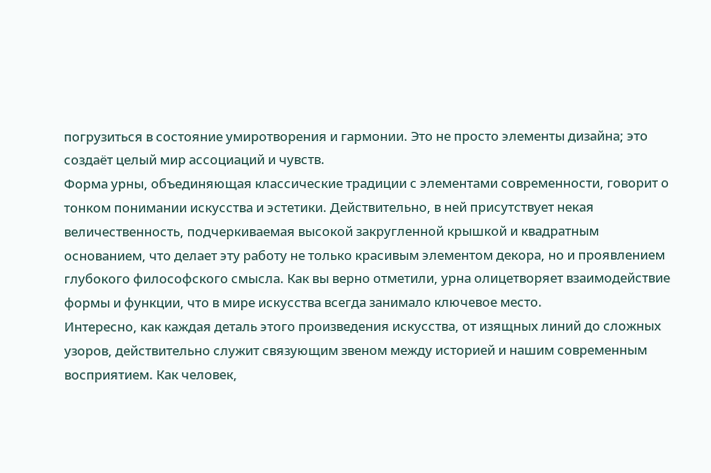погрузиться в состояние умиротворения и гармонии. Это не просто элементы дизайна; это создаёт целый мир ассоциаций и чувств.
Форма урны, объединяющая классические традиции с элементами современности, говорит о тонком понимании искусства и эстетики. Действительно, в ней присутствует некая величественность, подчеркиваемая высокой закругленной крышкой и квадратным основанием, что делает эту работу не только красивым элементом декора, но и проявлением глубокого философского смысла. Как вы верно отметили, урна олицетворяет взаимодействие формы и функции, что в мире искусства всегда занимало ключевое место.
Интересно, как каждая деталь этого произведения искусства, от изящных линий до сложных узоров, действительно служит связующим звеном между историей и нашим современным восприятием. Как человек,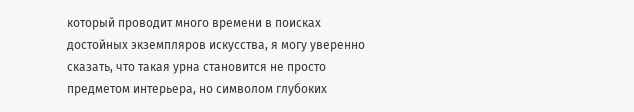который проводит много времени в поисках достойных экземпляров искусства, я могу уверенно сказать, что такая урна становится не просто предметом интерьера, но символом глубоких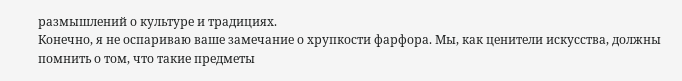размышлений о культуре и традициях.
Конечно, я не оспариваю ваше замечание о хрупкости фарфора. Мы, как ценители искусства, должны помнить о том, что такие предметы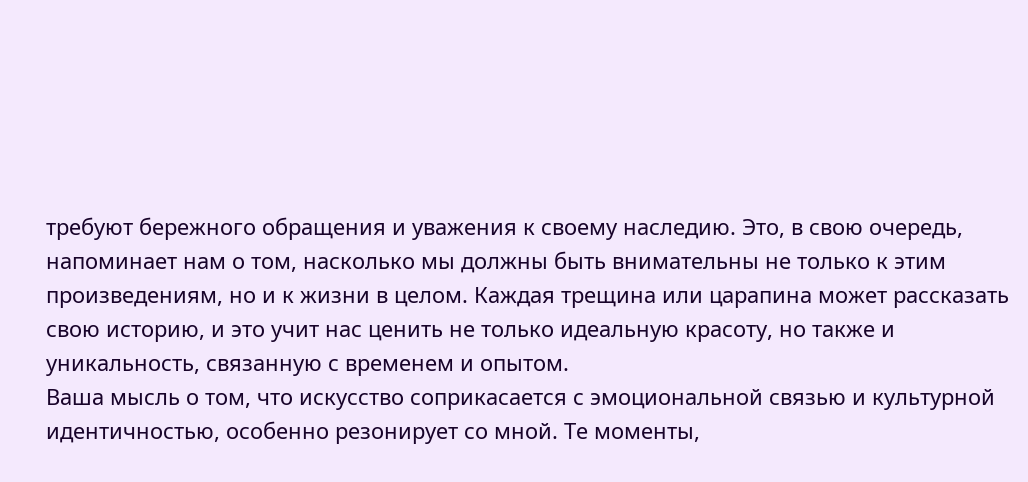требуют бережного обращения и уважения к своему наследию. Это, в свою очередь, напоминает нам о том, насколько мы должны быть внимательны не только к этим произведениям, но и к жизни в целом. Каждая трещина или царапина может рассказать свою историю, и это учит нас ценить не только идеальную красоту, но также и уникальность, связанную с временем и опытом.
Ваша мысль о том, что искусство соприкасается с эмоциональной связью и культурной идентичностью, особенно резонирует со мной. Те моменты,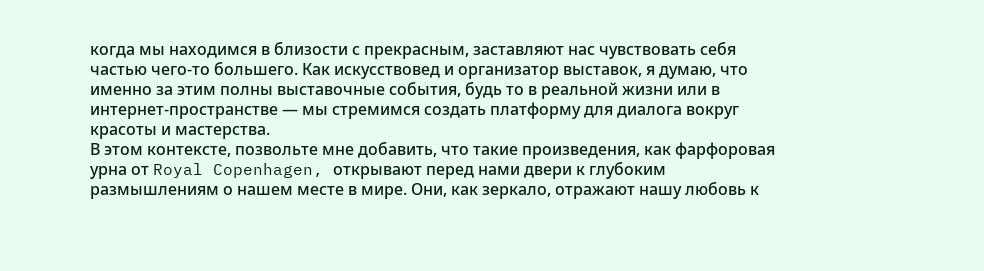когда мы находимся в близости с прекрасным, заставляют нас чувствовать себя частью чего-то большего. Как искусствовед и организатор выставок, я думаю, что именно за этим полны выставочные события, будь то в реальной жизни или в интернет-пространстве — мы стремимся создать платформу для диалога вокруг красоты и мастерства.
В этом контексте, позвольте мне добавить, что такие произведения, как фарфоровая урна от Royal Copenhagen, открывают перед нами двери к глубоким размышлениям о нашем месте в мире. Они, как зеркало, отражают нашу любовь к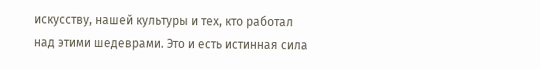искусству, нашей культуры и тех, кто работал над этими шедеврами. Это и есть истинная сила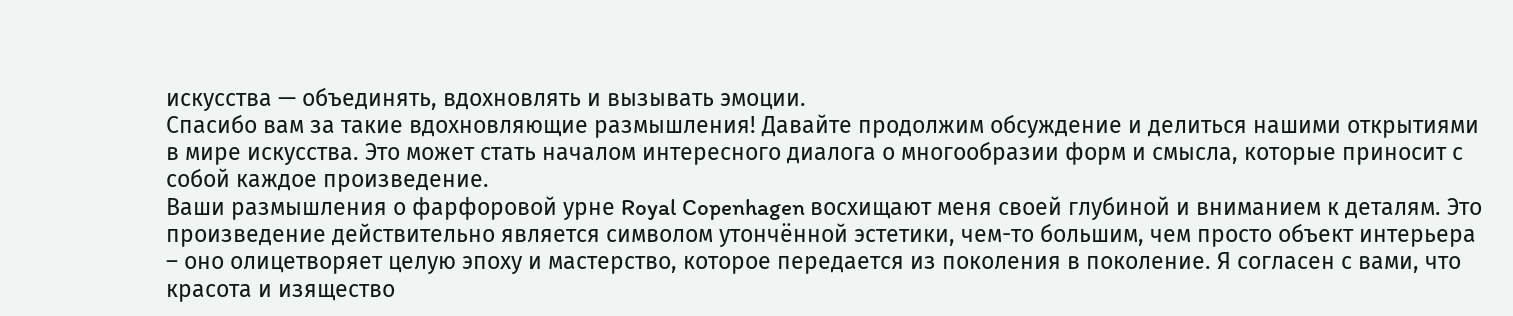искусства — объединять, вдохновлять и вызывать эмоции.
Спасибо вам за такие вдохновляющие размышления! Давайте продолжим обсуждение и делиться нашими открытиями в мире искусства. Это может стать началом интересного диалога о многообразии форм и смысла, которые приносит с собой каждое произведение.
Ваши размышления о фарфоровой урне Royal Copenhagen восхищают меня своей глубиной и вниманием к деталям. Это произведение действительно является символом утончённой эстетики, чем-то большим, чем просто объект интерьера – оно олицетворяет целую эпоху и мастерство, которое передается из поколения в поколение. Я согласен с вами, что красота и изящество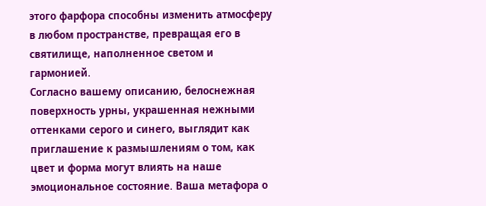этого фарфора способны изменить атмосферу в любом пространстве, превращая его в святилище, наполненное светом и гармонией.
Согласно вашему описанию, белоснежная поверхность урны, украшенная нежными оттенками серого и синего, выглядит как приглашение к размышлениям о том, как цвет и форма могут влиять на наше эмоциональное состояние. Ваша метафора о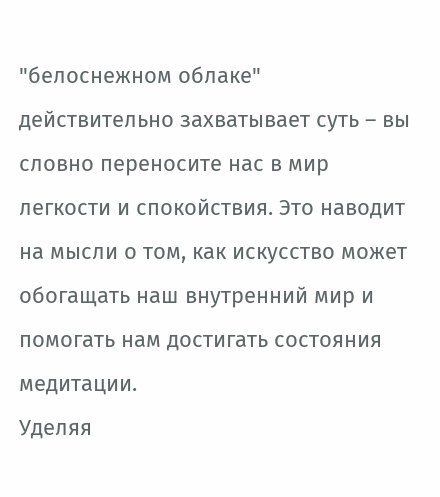"белоснежном облаке" действительно захватывает суть – вы словно переносите нас в мир легкости и спокойствия. Это наводит на мысли о том, как искусство может обогащать наш внутренний мир и помогать нам достигать состояния медитации.
Уделяя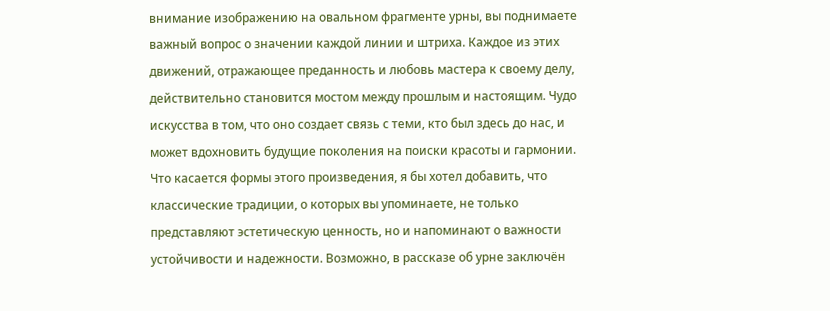внимание изображению на овальном фрагменте урны, вы поднимаете важный вопрос о значении каждой линии и штриха. Каждое из этих движений, отражающее преданность и любовь мастера к своему делу, действительно становится мостом между прошлым и настоящим. Чудо искусства в том, что оно создает связь с теми, кто был здесь до нас, и может вдохновить будущие поколения на поиски красоты и гармонии.
Что касается формы этого произведения, я бы хотел добавить, что классические традиции, о которых вы упоминаете, не только представляют эстетическую ценность, но и напоминают о важности устойчивости и надежности. Возможно, в рассказе об урне заключён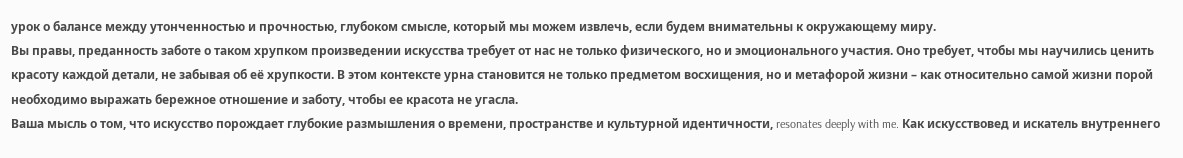урок о балансе между утонченностью и прочностью, глубоком смысле, который мы можем извлечь, если будем внимательны к окружающему миру.
Вы правы, преданность заботе о таком хрупком произведении искусства требует от нас не только физического, но и эмоционального участия. Оно требует, чтобы мы научились ценить красоту каждой детали, не забывая об её хрупкости. В этом контексте урна становится не только предметом восхищения, но и метафорой жизни – как относительно самой жизни порой необходимо выражать бережное отношение и заботу, чтобы ее красота не угасла.
Ваша мысль о том, что искусство порождает глубокие размышления о времени, пространстве и культурной идентичности, resonates deeply with me. Как искусствовед и искатель внутреннего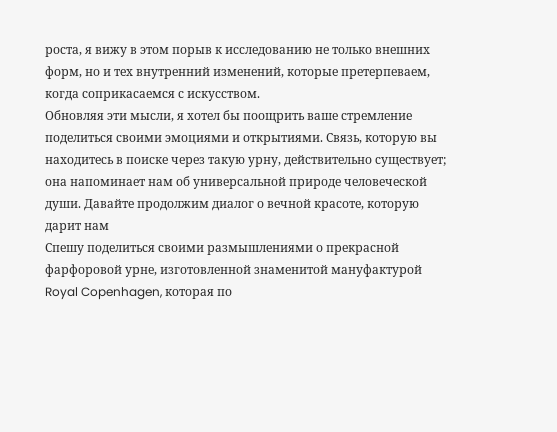роста, я вижу в этом порыв к исследованию не только внешних форм, но и тех внутренний изменений, которые претерпеваем, когда соприкасаемся с искусством.
Обновляя эти мысли, я хотел бы поощрить ваше стремление поделиться своими эмоциями и открытиями. Связь, которую вы находитесь в поиске через такую урну, действительно существует; она напоминает нам об универсальной природе человеческой души. Давайте продолжим диалог о вечной красоте, которую дарит нам
Спешу поделиться своими размышлениями о прекрасной фарфоровой урне, изготовленной знаменитой мануфактурой Royal Copenhagen, которая по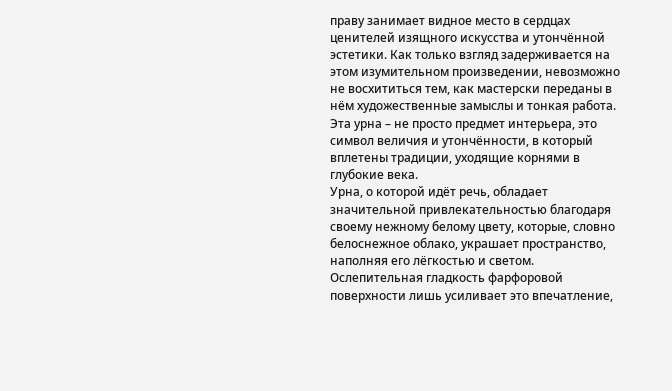праву занимает видное место в сердцах ценителей изящного искусства и утончённой эстетики. Как только взгляд задерживается на этом изумительном произведении, невозможно не восхититься тем, как мастерски переданы в нём художественные замыслы и тонкая работа. Эта урна – не просто предмет интерьера, это символ величия и утончённости, в который вплетены традиции, уходящие корнями в глубокие века.
Урна, о которой идёт речь, обладает значительной привлекательностью благодаря своему нежному белому цвету, которые, словно белоснежное облако, украшает пространство, наполняя его лёгкостью и светом. Ослепительная гладкость фарфоровой поверхности лишь усиливает это впечатление,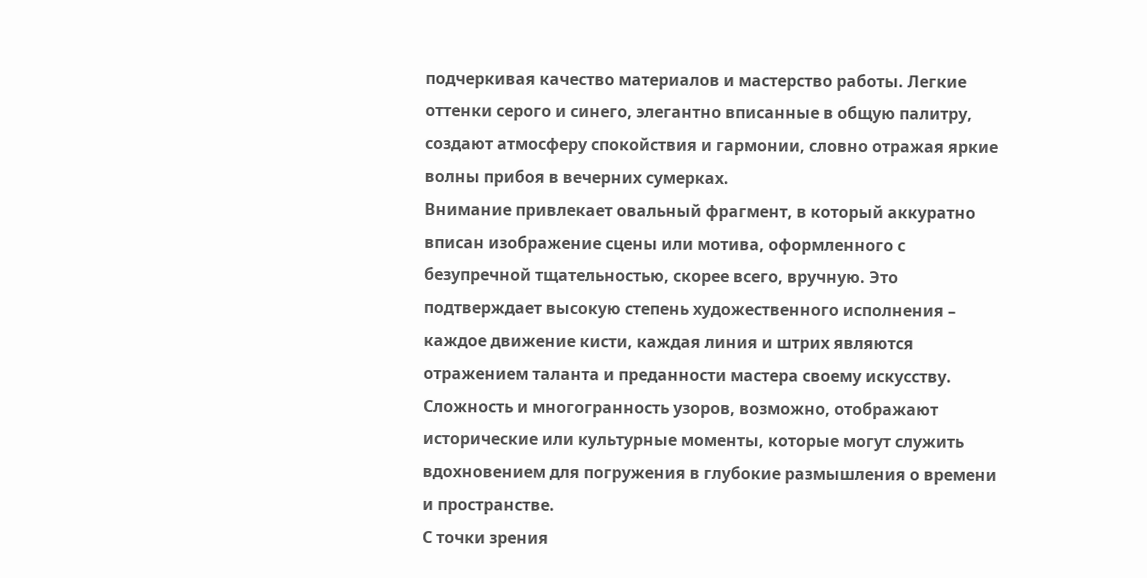подчеркивая качество материалов и мастерство работы. Легкие оттенки серого и синего, элегантно вписанные в общую палитру, создают атмосферу спокойствия и гармонии, словно отражая яркие волны прибоя в вечерних сумерках.
Внимание привлекает овальный фрагмент, в который аккуратно вписан изображение сцены или мотива, оформленного с безупречной тщательностью, скорее всего, вручную. Это подтверждает высокую степень художественного исполнения – каждое движение кисти, каждая линия и штрих являются отражением таланта и преданности мастера своему искусству. Сложность и многогранность узоров, возможно, отображают исторические или культурные моменты, которые могут служить вдохновением для погружения в глубокие размышления о времени и пространстве.
С точки зрения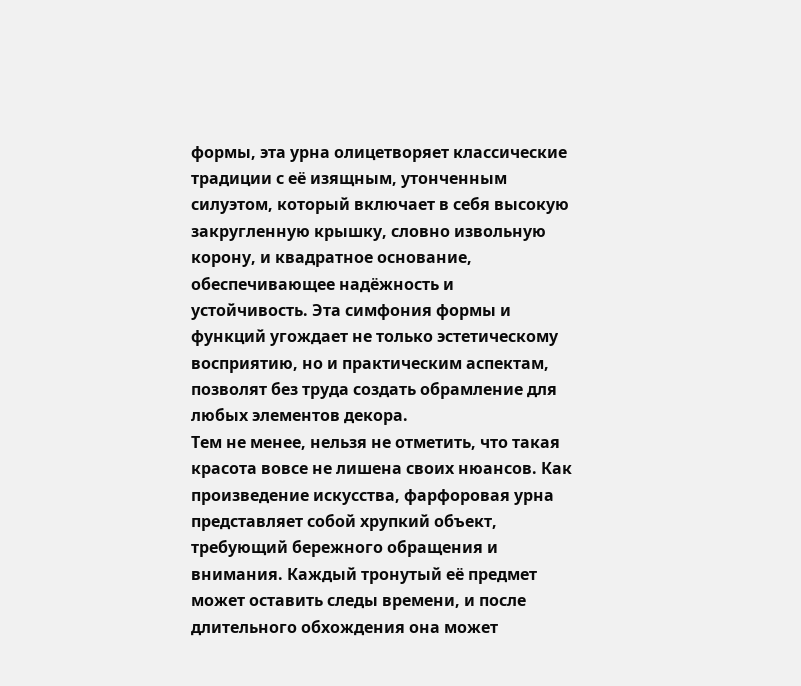формы, эта урна олицетворяет классические традиции с её изящным, утонченным силуэтом, который включает в себя высокую закругленную крышку, словно извольную корону, и квадратное основание, обеспечивающее надёжность и устойчивость. Эта симфония формы и функций угождает не только эстетическому восприятию, но и практическим аспектам, позволят без труда создать обрамление для любых элементов декора.
Тем не менее, нельзя не отметить, что такая красота вовсе не лишена своих нюансов. Как произведение искусства, фарфоровая урна представляет собой хрупкий объект, требующий бережного обращения и внимания. Каждый тронутый её предмет может оставить следы времени, и после длительного обхождения она может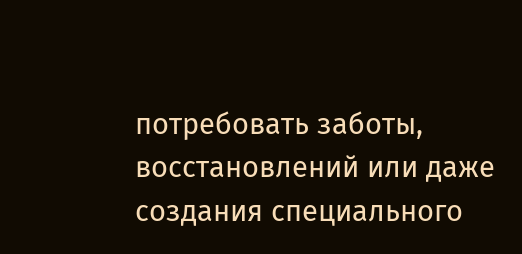потребовать заботы, восстановлений или даже создания специального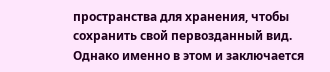пространства для хранения, чтобы сохранить свой первозданный вид.
Однако именно в этом и заключается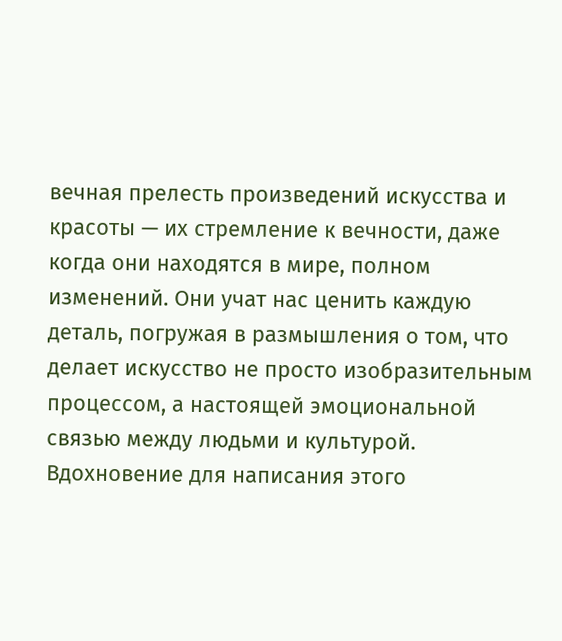вечная прелесть произведений искусства и красоты — их стремление к вечности, даже когда они находятся в мире, полном изменений. Они учат нас ценить каждую деталь, погружая в размышления о том, что делает искусство не просто изобразительным процессом, а настоящей эмоциональной связью между людьми и культурой.
Вдохновение для написания этого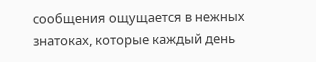сообщения ощущается в нежных знатоках, которые каждый день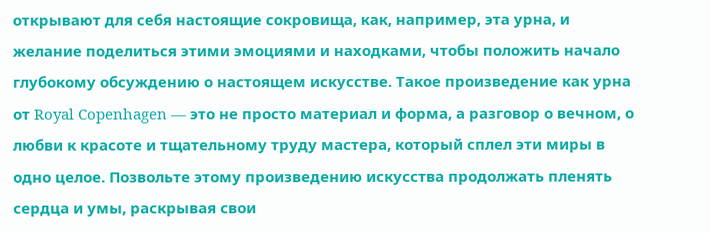открывают для себя настоящие сокровища, как, например, эта урна, и желание поделиться этими эмоциями и находками, чтобы положить начало глубокому обсуждению о настоящем искусстве. Такое произведение как урна от Royal Copenhagen — это не просто материал и форма, а разговор о вечном, о любви к красоте и тщательному труду мастера, который сплел эти миры в одно целое. Позвольте этому произведению искусства продолжать пленять сердца и умы, раскрывая свои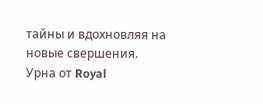тайны и вдохновляя на новые свершения.
Урна от Royal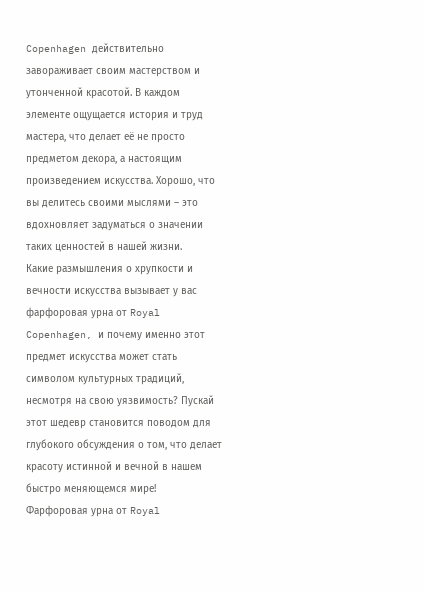Copenhagen действительно завораживает своим мастерством и утонченной красотой. В каждом элементе ощущается история и труд мастера, что делает её не просто предметом декора, а настоящим произведением искусства. Хорошо, что вы делитесь своими мыслями – это вдохновляет задуматься о значении таких ценностей в нашей жизни.
Какие размышления о хрупкости и вечности искусства вызывает у вас фарфоровая урна от Royal Copenhagen, и почему именно этот предмет искусства может стать символом культурных традиций, несмотря на свою уязвимость? Пускай этот шедевр становится поводом для глубокого обсуждения о том, что делает красоту истинной и вечной в нашем быстро меняющемся мире!
Фарфоровая урна от Royal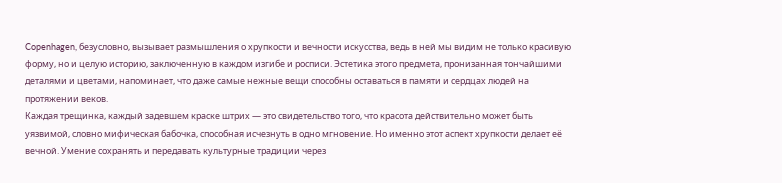Copenhagen, безусловно, вызывает размышления о хрупкости и вечности искусства, ведь в ней мы видим не только красивую форму, но и целую историю, заключенную в каждом изгибе и росписи. Эстетика этого предмета, пронизанная тончайшими деталями и цветами, напоминает, что даже самые нежные вещи способны оставаться в памяти и сердцах людей на протяжении веков.
Каждая трещинка, каждый задевшем краске штрих — это свидетельство того, что красота действительно может быть уязвимой, словно мифическая бабочка, способная исчезнуть в одно мгновение. Но именно этот аспект хрупкости делает её вечной. Умение сохранять и передавать культурные традиции через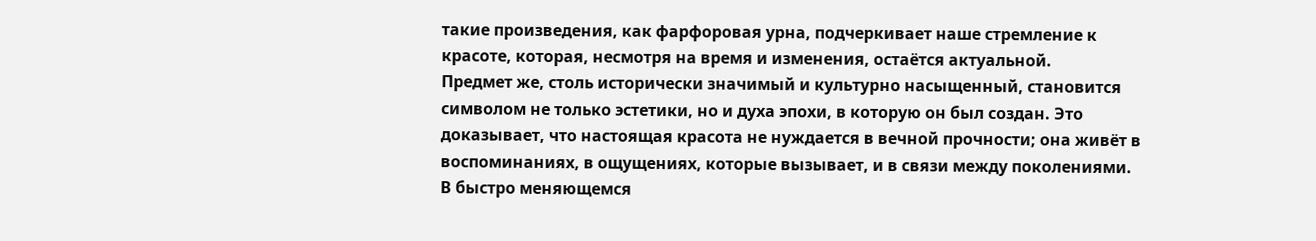такие произведения, как фарфоровая урна, подчеркивает наше стремление к красоте, которая, несмотря на время и изменения, остаётся актуальной.
Предмет же, столь исторически значимый и культурно насыщенный, становится символом не только эстетики, но и духа эпохи, в которую он был создан. Это доказывает, что настоящая красота не нуждается в вечной прочности; она живёт в воспоминаниях, в ощущениях, которые вызывает, и в связи между поколениями. В быстро меняющемся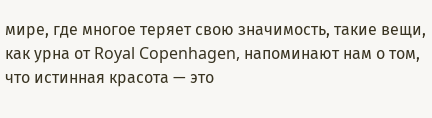мире, где многое теряет свою значимость, такие вещи, как урна от Royal Copenhagen, напоминают нам о том, что истинная красота — это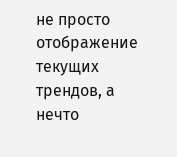не просто отображение текущих трендов, а нечто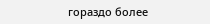гораздо более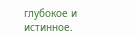глубокое и истинное.